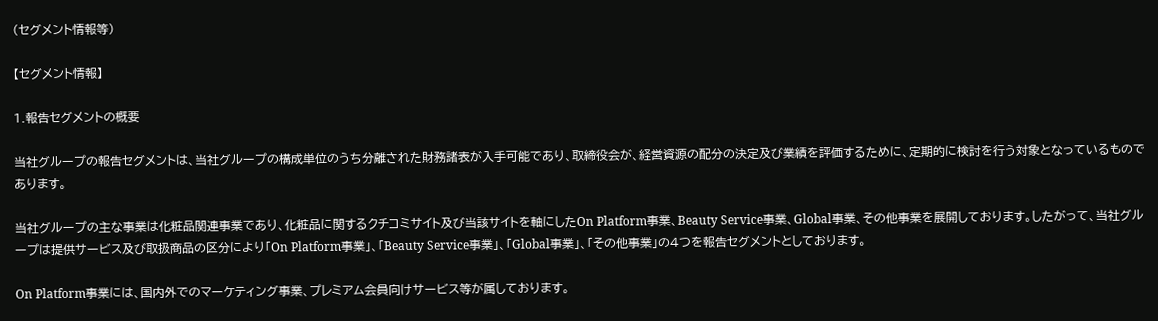(セグメント情報等)

【セグメント情報】

1.報告セグメントの概要

当社グループの報告セグメントは、当社グループの構成単位のうち分離された財務諸表が入手可能であり、取締役会が、経営資源の配分の決定及び業績を評価するために、定期的に検討を行う対象となっているものであります。

当社グループの主な事業は化粧品関連事業であり、化粧品に関するクチコミサイト及び当該サイトを軸にしたOn Platform事業、Beauty Service事業、Global事業、その他事業を展開しております。したがって、当社グループは提供サービス及び取扱商品の区分により「On Platform事業」、「Beauty Service事業」、「Global事業」、「その他事業」の4つを報告セグメントとしております。

On Platform事業には、国内外でのマーケティング事業、プレミアム会員向けサービス等が属しております。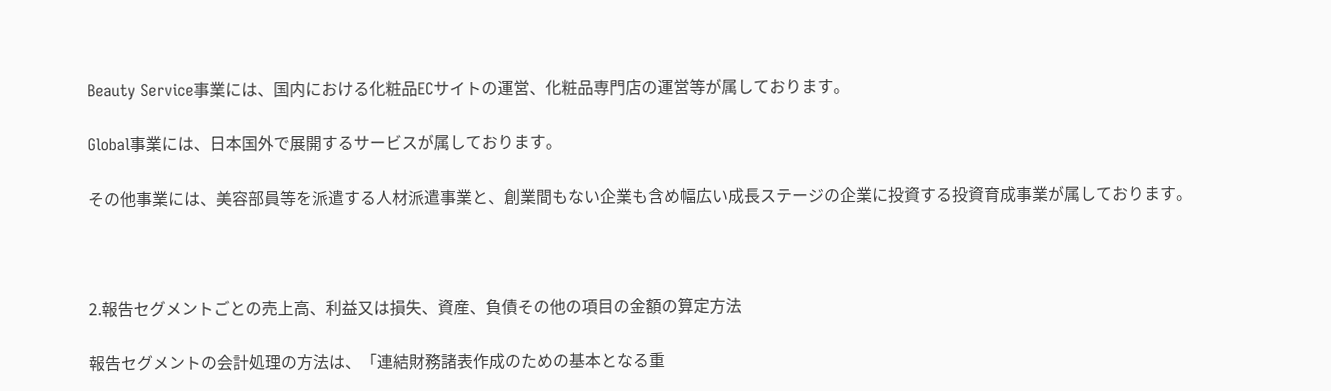Beauty Service事業には、国内における化粧品ECサイトの運営、化粧品専門店の運営等が属しております。

Global事業には、日本国外で展開するサービスが属しております。

その他事業には、美容部員等を派遣する人材派遣事業と、創業間もない企業も含め幅広い成長ステージの企業に投資する投資育成事業が属しております。



2.報告セグメントごとの売上高、利益又は損失、資産、負債その他の項目の金額の算定方法

報告セグメントの会計処理の方法は、「連結財務諸表作成のための基本となる重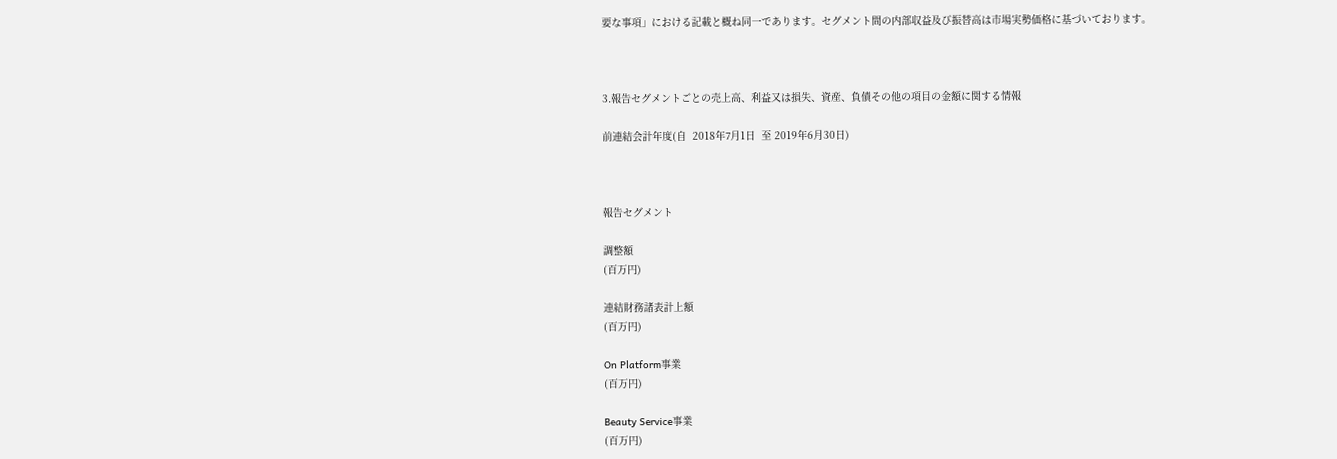要な事項」における記載と概ね同一であります。セグメント間の内部収益及び振替高は市場実勢価格に基づいております。



3.報告セグメントごとの売上高、利益又は損失、資産、負債その他の項目の金額に関する情報

前連結会計年度(自  2018年7月1日  至 2019年6月30日)



報告セグメント

調整額
(百万円)

連結財務諸表計上額
(百万円)

On Platform事業
(百万円)

Beauty Service事業
(百万円)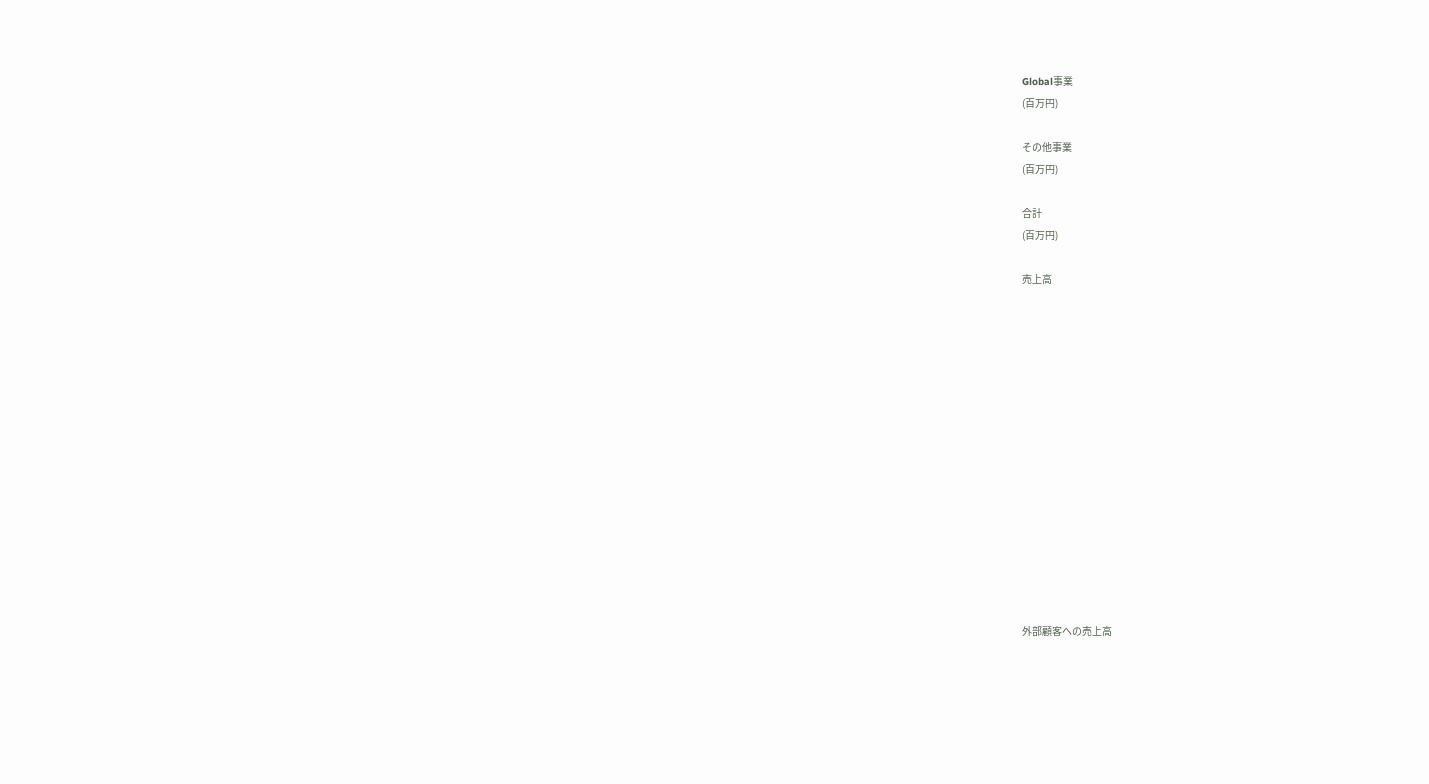Global事業
(百万円)

その他事業
(百万円)

合計
(百万円)

売上高















外部顧客への売上高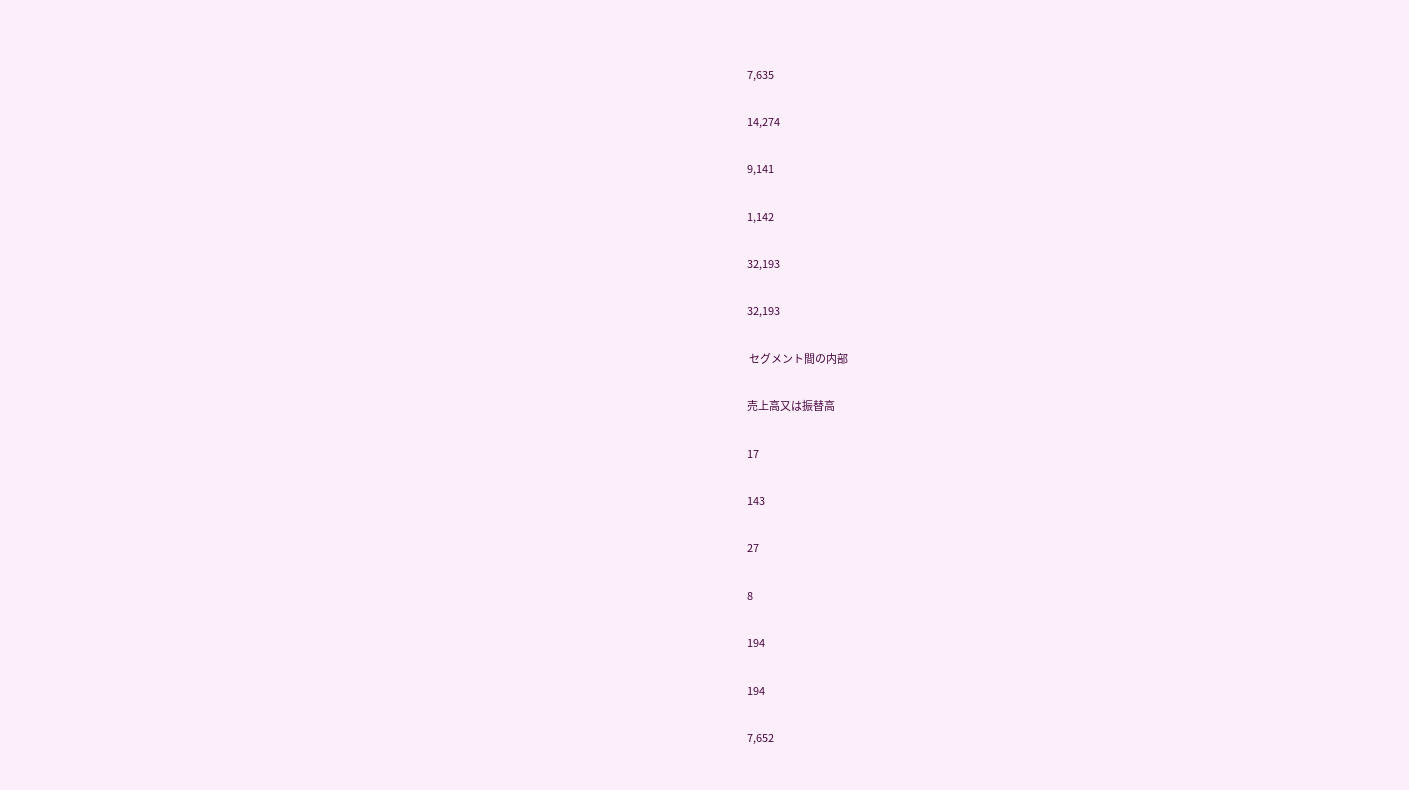7,635

14,274

9,141

1,142

32,193

32,193

 セグメント間の内部

売上高又は振替高

17

143

27

8

194

194

7,652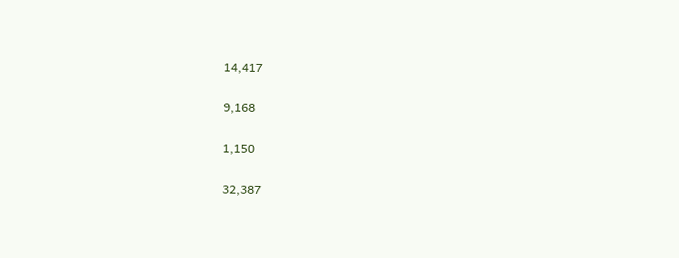14,417

9,168

1,150

32,387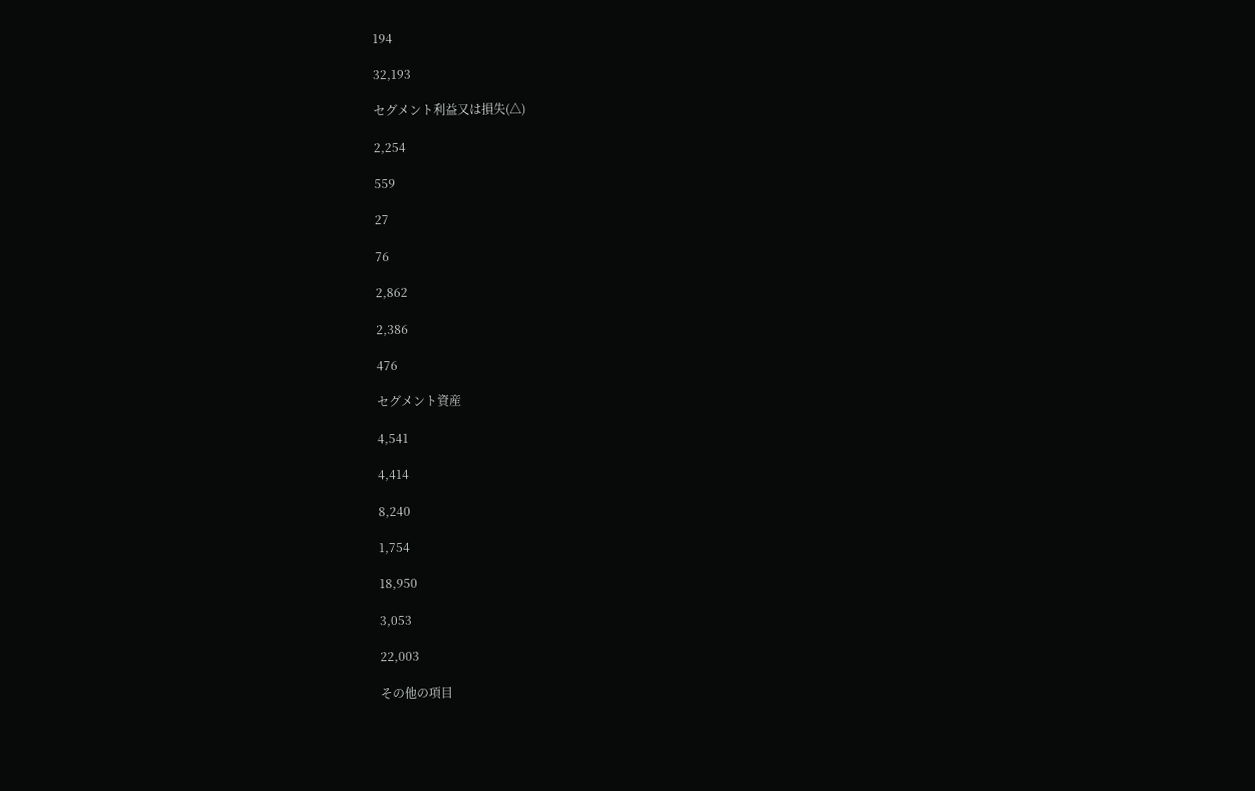194

32,193

セグメント利益又は損失(△)

2,254

559

27

76

2,862

2,386

476

セグメント資産

4,541

4,414

8,240

1,754

18,950

3,053

22,003

その他の項目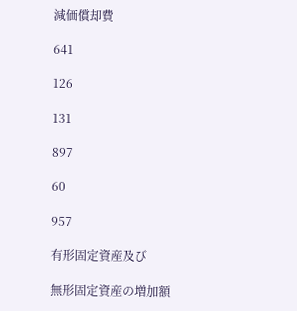減価償却費

641

126

131

897

60

957

有形固定資産及び

無形固定資産の増加額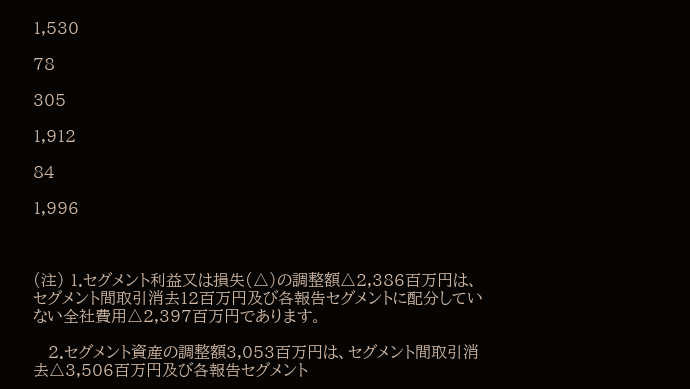1,530

78

305

1,912

84

1,996



(注) 1.セグメント利益又は損失(△)の調整額△2,386百万円は、セグメント間取引消去12百万円及び各報告セグメントに配分していない全社費用△2,397百万円であります。

   2.セグメント資産の調整額3,053百万円は、セグメント間取引消去△3,506百万円及び各報告セグメント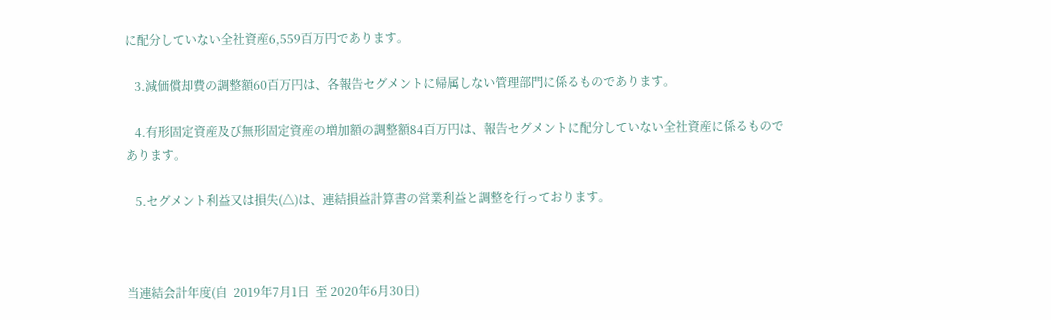に配分していない全社資産6,559百万円であります。

   3.減価償却費の調整額60百万円は、各報告セグメントに帰属しない管理部門に係るものであります。

   4.有形固定資産及び無形固定資産の増加額の調整額84百万円は、報告セグメントに配分していない全社資産に係るものであります。

   5.セグメント利益又は損失(△)は、連結損益計算書の営業利益と調整を行っております。



当連結会計年度(自  2019年7月1日  至 2020年6月30日)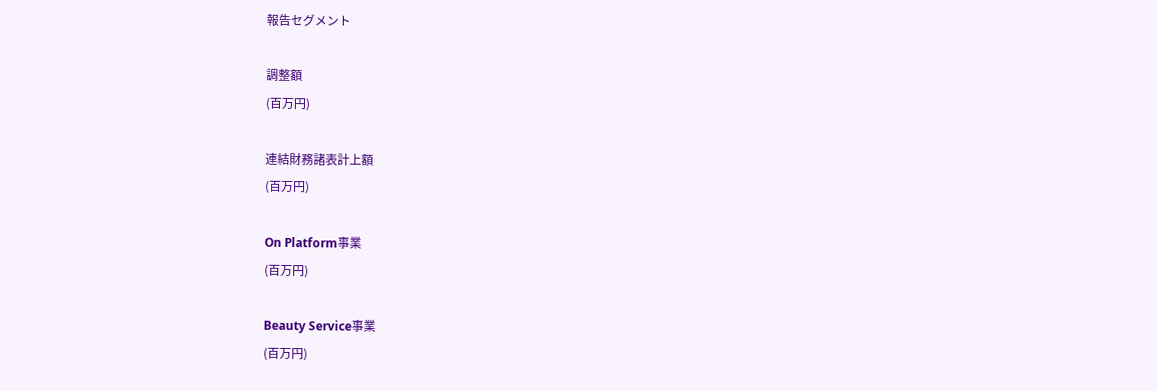報告セグメント

調整額
(百万円)

連結財務諸表計上額
(百万円)

On Platform事業
(百万円)

Beauty Service事業
(百万円)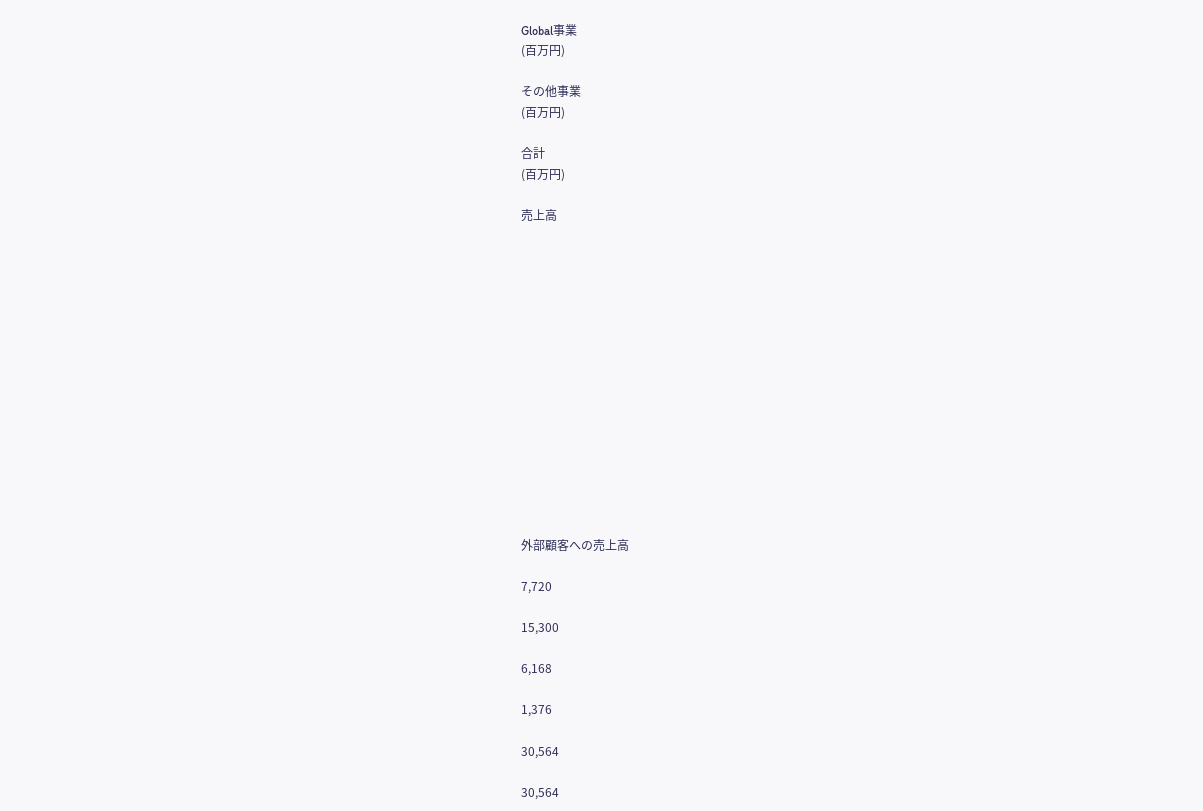Global事業
(百万円)

その他事業
(百万円)

合計
(百万円)

売上高















外部顧客への売上高

7,720

15,300

6,168

1,376

30,564

30,564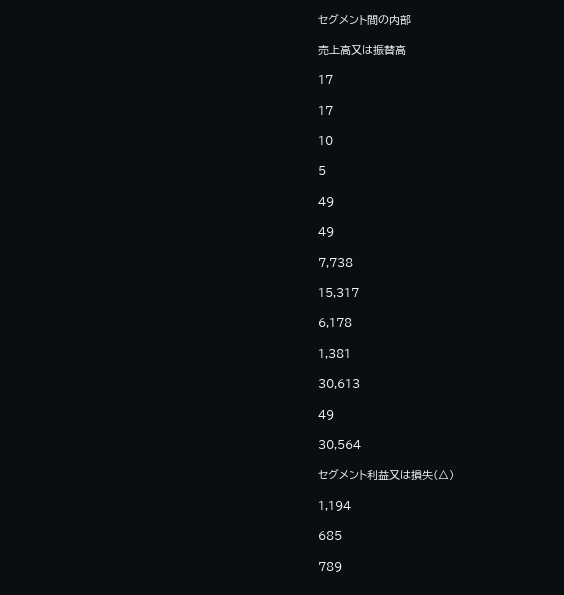セグメント間の内部

売上高又は振替高

17

17

10

5

49

49

7,738

15,317

6,178

1,381

30,613

49

30,564

セグメント利益又は損失(△)

1,194

685

789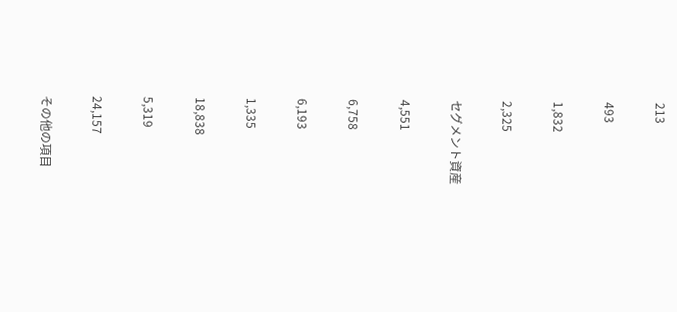213

493

1,832

2,325

セグメント資産

4,551

6,758

6,193

1,335

18,838

5,319

24,157

その他の項目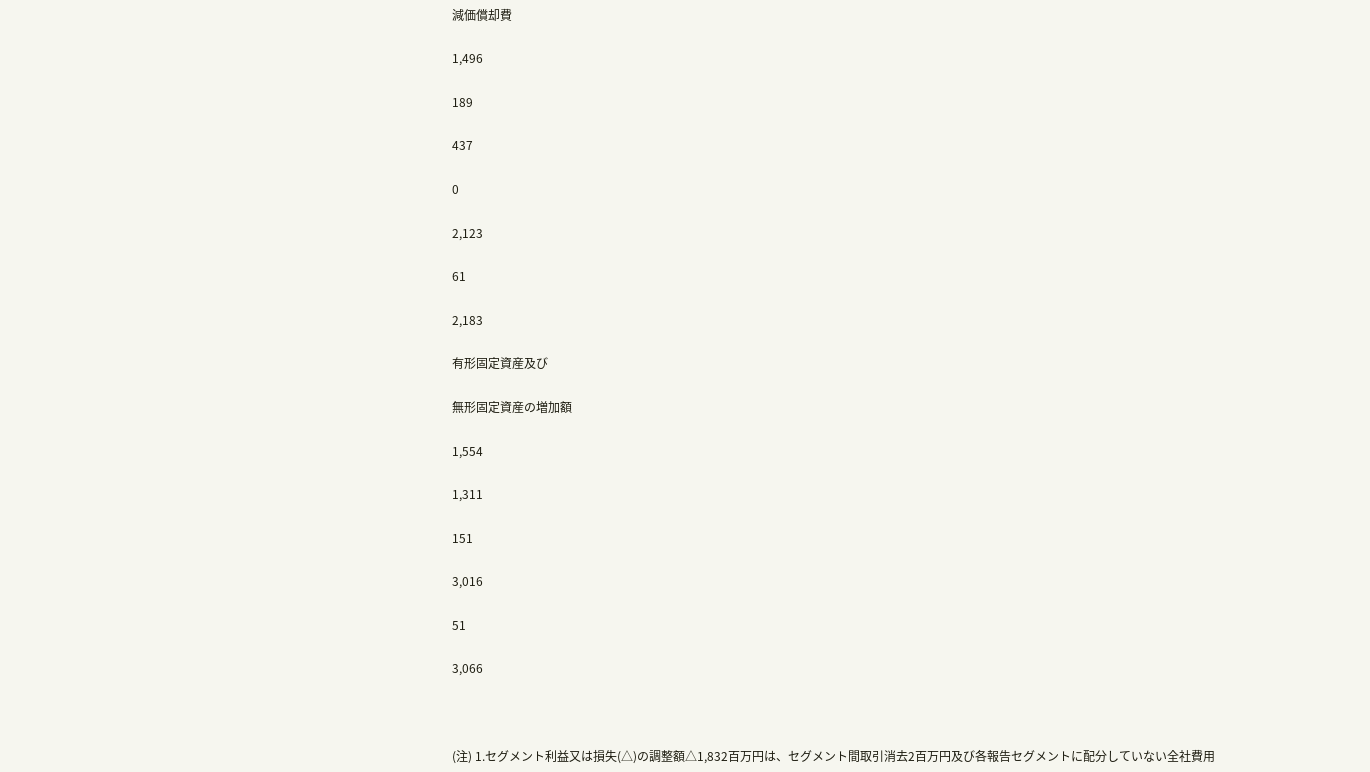減価償却費

1,496

189

437

0

2,123

61

2,183

有形固定資産及び

無形固定資産の増加額

1,554

1,311

151

3,016

51

3,066



(注) 1.セグメント利益又は損失(△)の調整額△1,832百万円は、セグメント間取引消去2百万円及び各報告セグメントに配分していない全社費用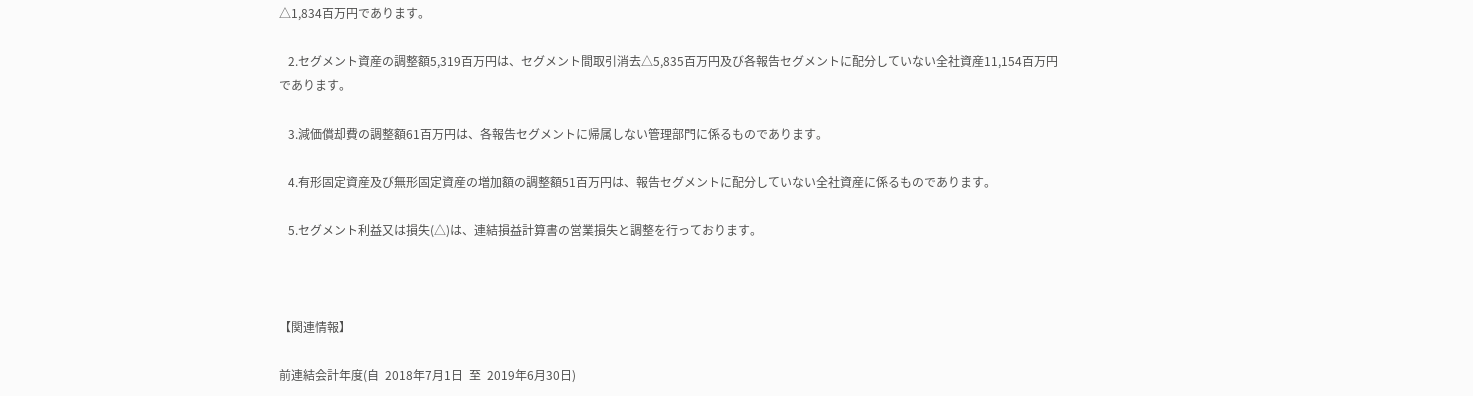△1,834百万円であります。

   2.セグメント資産の調整額5,319百万円は、セグメント間取引消去△5,835百万円及び各報告セグメントに配分していない全社資産11,154百万円であります。

   3.減価償却費の調整額61百万円は、各報告セグメントに帰属しない管理部門に係るものであります。

   4.有形固定資産及び無形固定資産の増加額の調整額51百万円は、報告セグメントに配分していない全社資産に係るものであります。

   5.セグメント利益又は損失(△)は、連結損益計算書の営業損失と調整を行っております。



【関連情報】

前連結会計年度(自  2018年7月1日  至  2019年6月30日)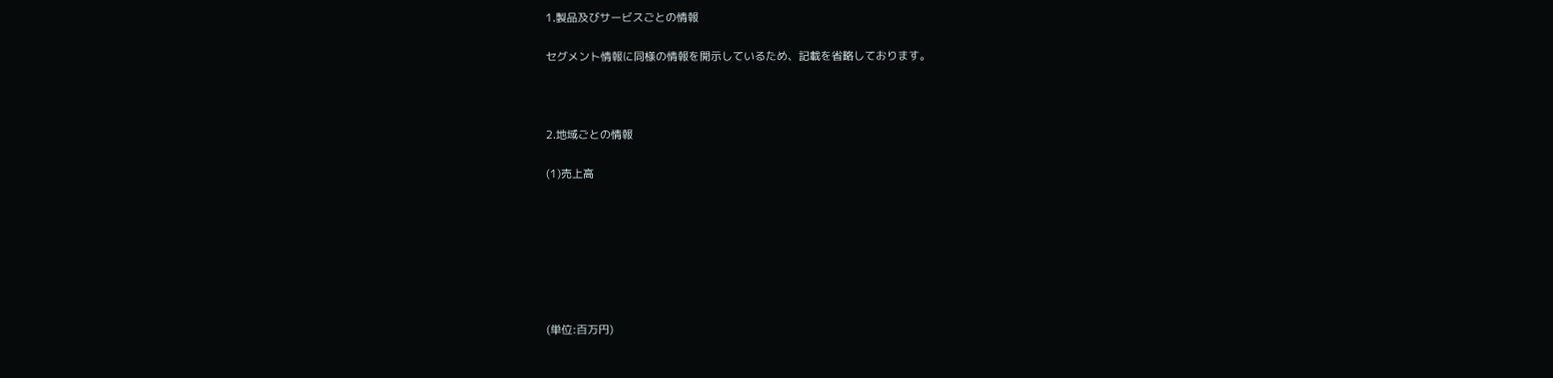1.製品及びサービスごとの情報

セグメント情報に同様の情報を開示しているため、記載を省略しております。



2.地域ごとの情報

(1)売上高







(単位:百万円)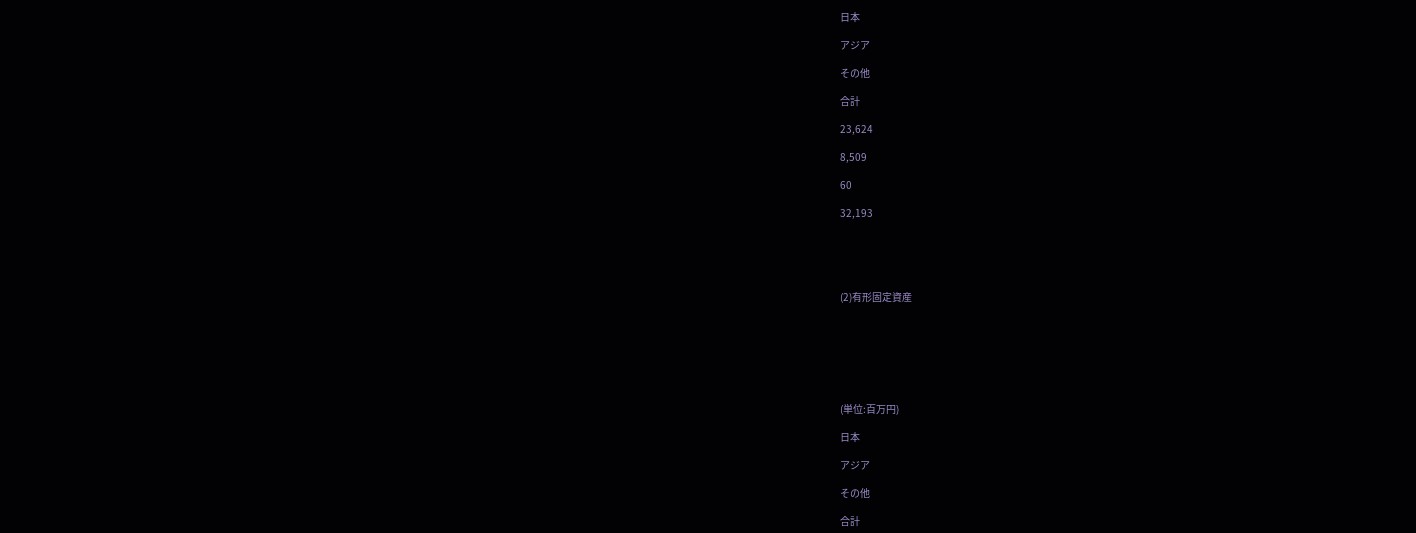日本

アジア

その他

合計

23,624

8,509

60

32,193





(2)有形固定資産







(単位:百万円)

日本

アジア

その他

合計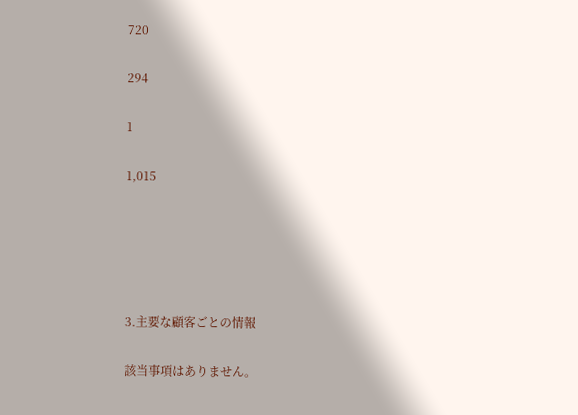720

294

1

1,015





3.主要な顧客ごとの情報

該当事項はありません。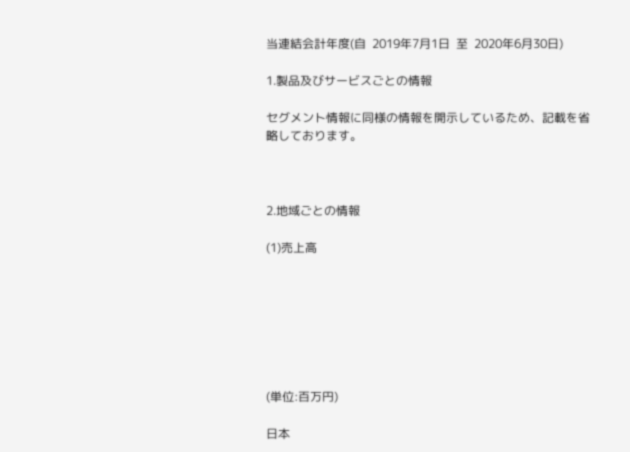当連結会計年度(自  2019年7月1日  至  2020年6月30日)

1.製品及びサービスごとの情報

セグメント情報に同様の情報を開示しているため、記載を省略しております。



2.地域ごとの情報

(1)売上高







(単位:百万円)

日本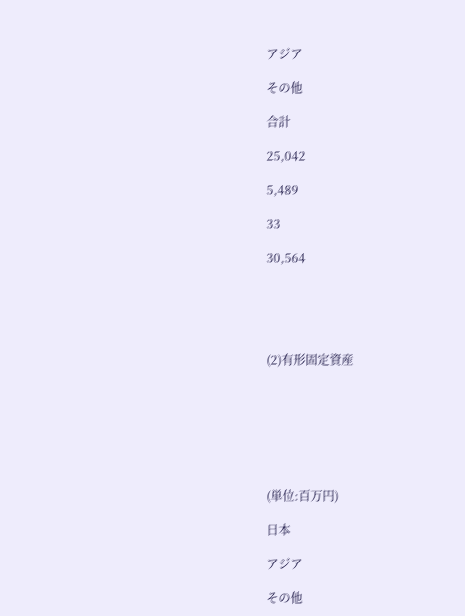アジア

その他

合計

25,042

5,489

33

30,564





(2)有形固定資産







(単位:百万円)

日本

アジア

その他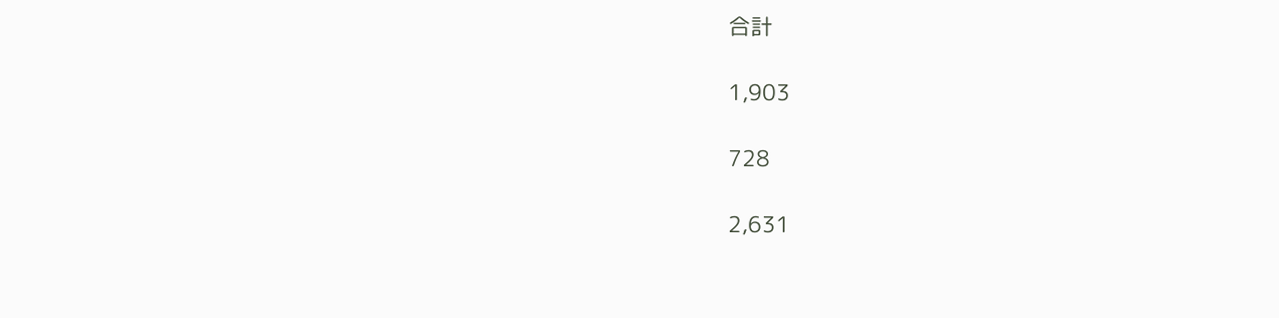合計

1,903

728

2,631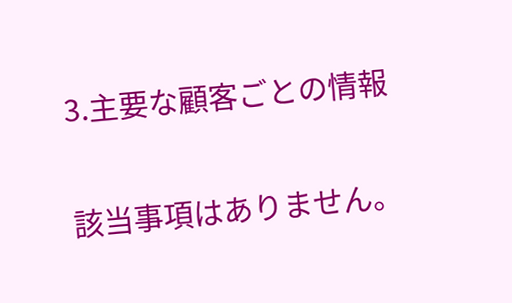3.主要な顧客ごとの情報

該当事項はありません。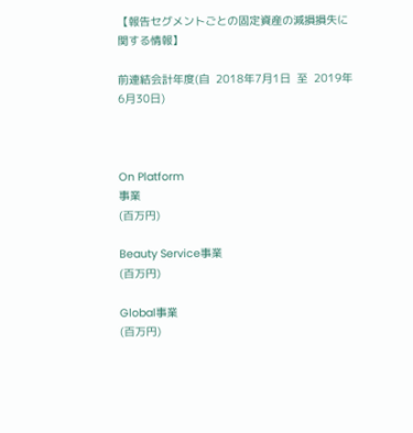【報告セグメントごとの固定資産の減損損失に関する情報】

前連結会計年度(自  2018年7月1日  至  2019年6月30日)



On Platform
事業
(百万円)

Beauty Service事業
(百万円)

Global事業
(百万円)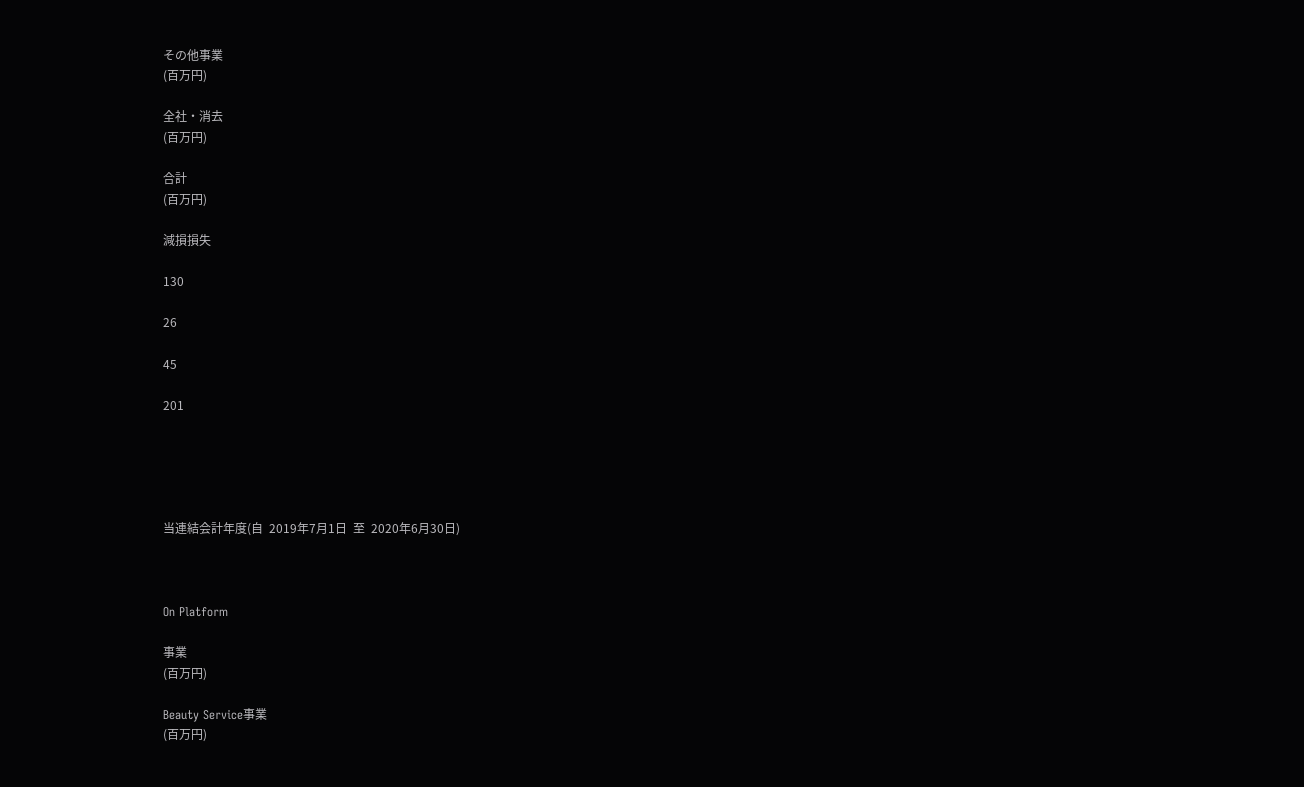その他事業
(百万円)

全社・消去
(百万円)

合計
(百万円)

減損損失

130

26

45

201





当連結会計年度(自  2019年7月1日  至  2020年6月30日)



On Platform

事業
(百万円)

Beauty Service事業
(百万円)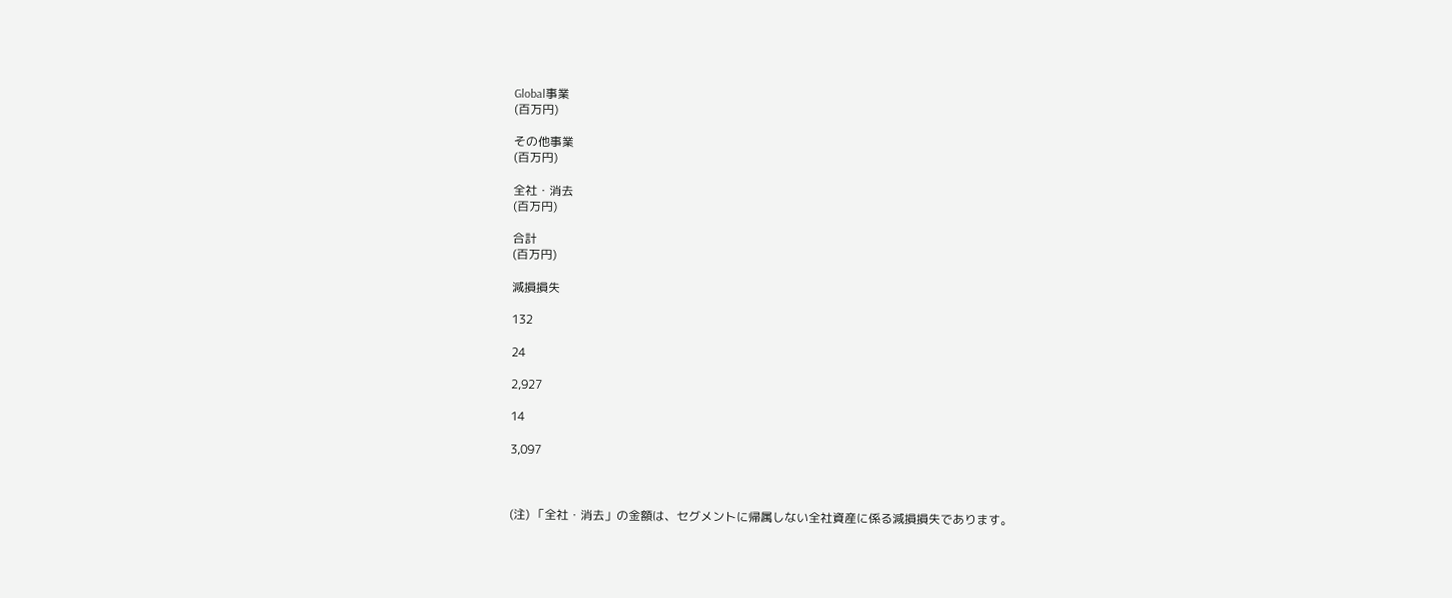Global事業
(百万円)

その他事業
(百万円)

全社・消去
(百万円)

合計
(百万円)

減損損失

132

24

2,927

14

3,097



(注) 「全社・消去」の金額は、セグメントに帰属しない全社資産に係る減損損失であります。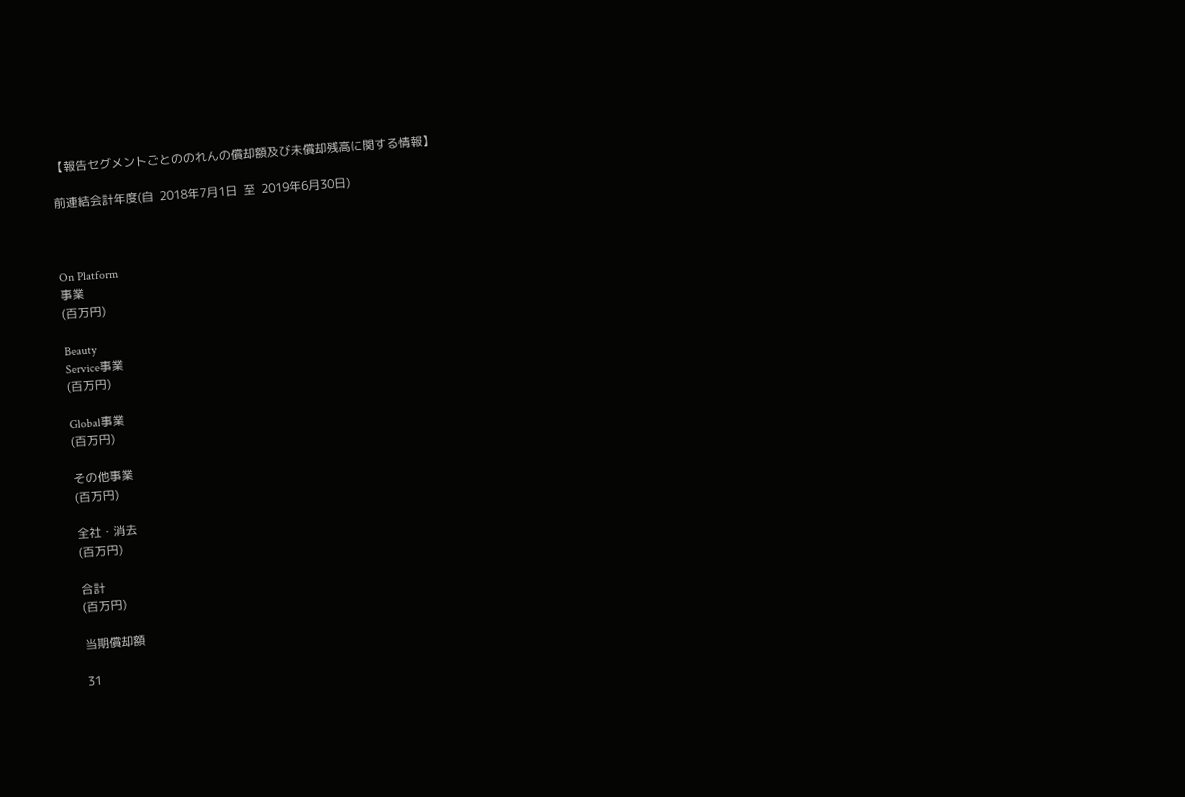【報告セグメントごとののれんの償却額及び未償却残高に関する情報】

前連結会計年度(自  2018年7月1日  至  2019年6月30日)



On Platform
事業
(百万円)

Beauty
Service事業
(百万円)

Global事業
(百万円)

その他事業
(百万円)

全社・消去
(百万円)

合計
(百万円)

当期償却額

31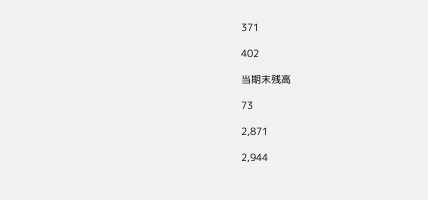371

402

当期末残高

73

2,871

2,944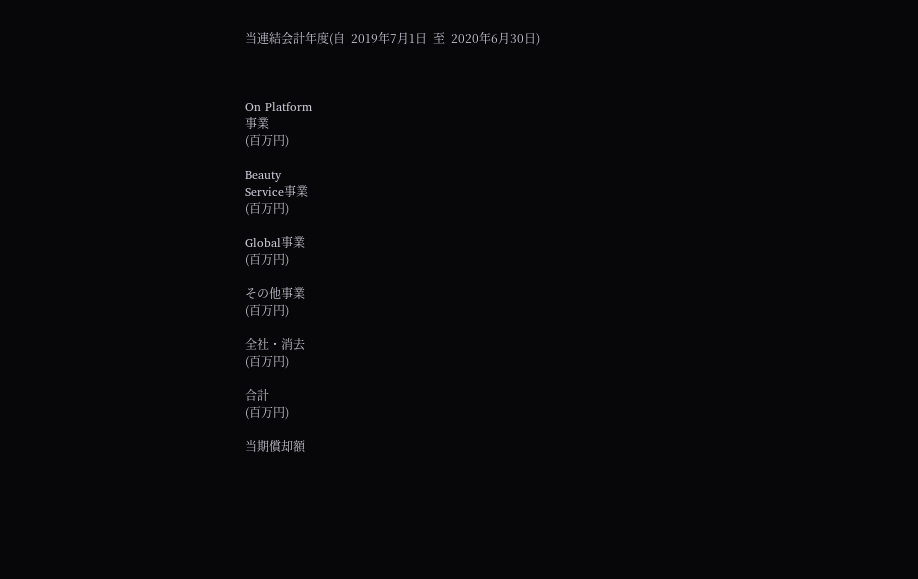当連結会計年度(自  2019年7月1日  至  2020年6月30日)



On Platform
事業
(百万円)

Beauty
Service事業
(百万円)

Global事業
(百万円)

その他事業
(百万円)

全社・消去
(百万円)

合計
(百万円)

当期償却額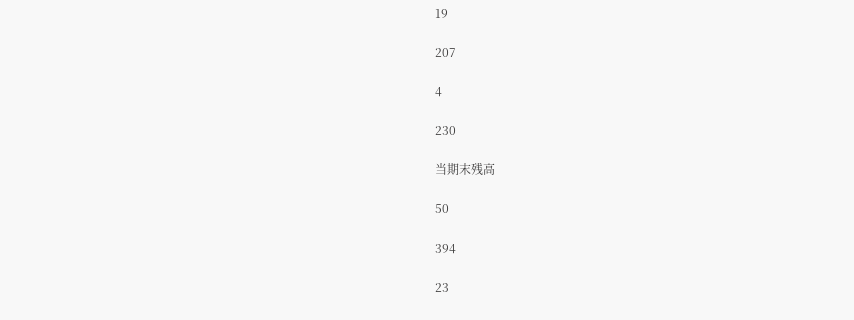19

207

4

230

当期末残高

50

394

23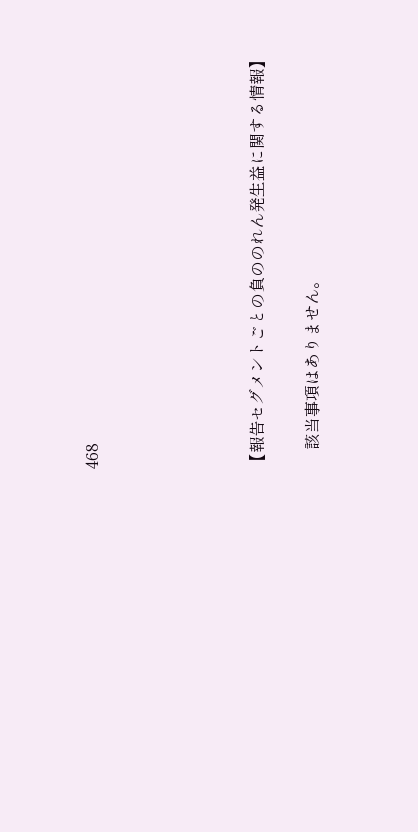468





【報告セグメントごとの負ののれん発生益に関する情報】

     該当事項はありません。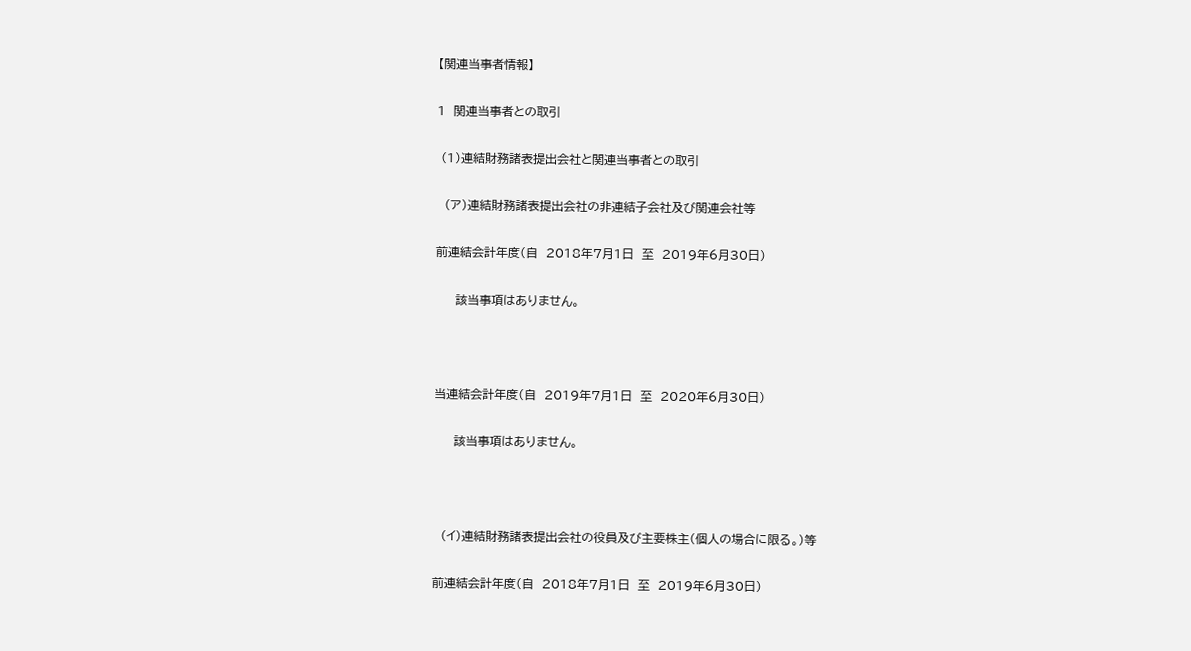【関連当事者情報】

1  関連当事者との取引

 (1)連結財務諸表提出会社と関連当事者との取引

  (ア)連結財務諸表提出会社の非連結子会社及び関連会社等

前連結会計年度(自  2018年7月1日  至  2019年6月30日)

     該当事項はありません。



当連結会計年度(自  2019年7月1日  至  2020年6月30日)

     該当事項はありません。



  (イ)連結財務諸表提出会社の役員及び主要株主(個人の場合に限る。)等

前連結会計年度(自  2018年7月1日  至  2019年6月30日)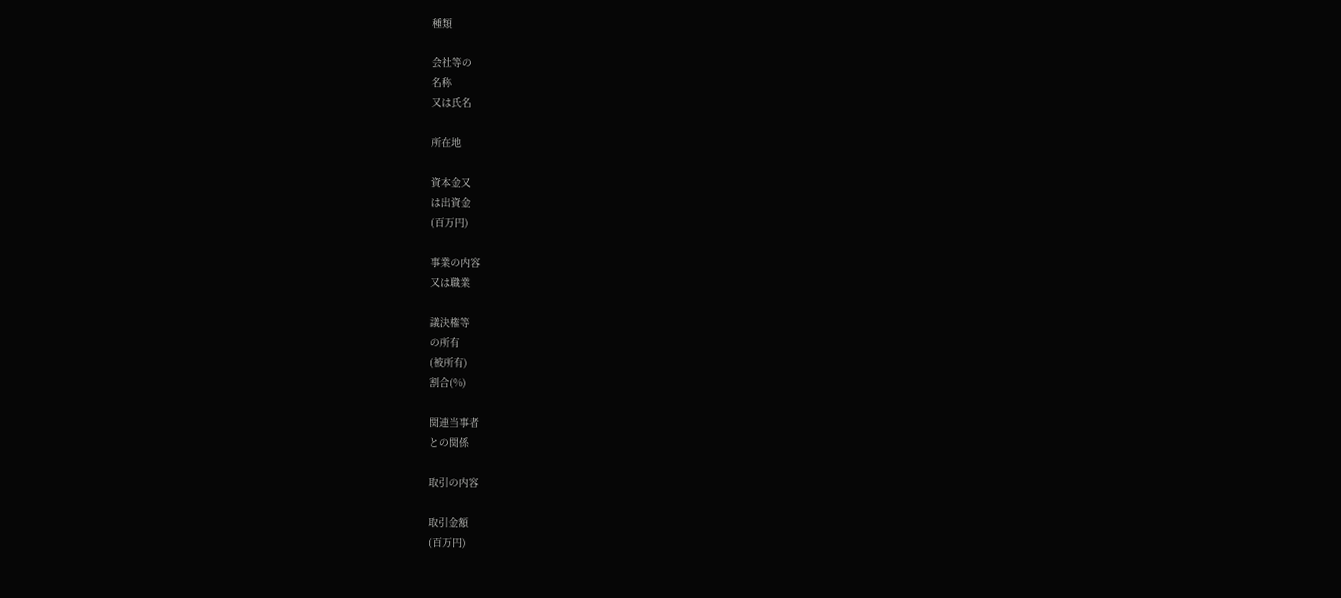種類

会社等の
名称
又は氏名

所在地

資本金又
は出資金
(百万円)

事業の内容
又は職業

議決権等
の所有
(被所有)
割合(%)

関連当事者
との関係

取引の内容

取引金額
(百万円)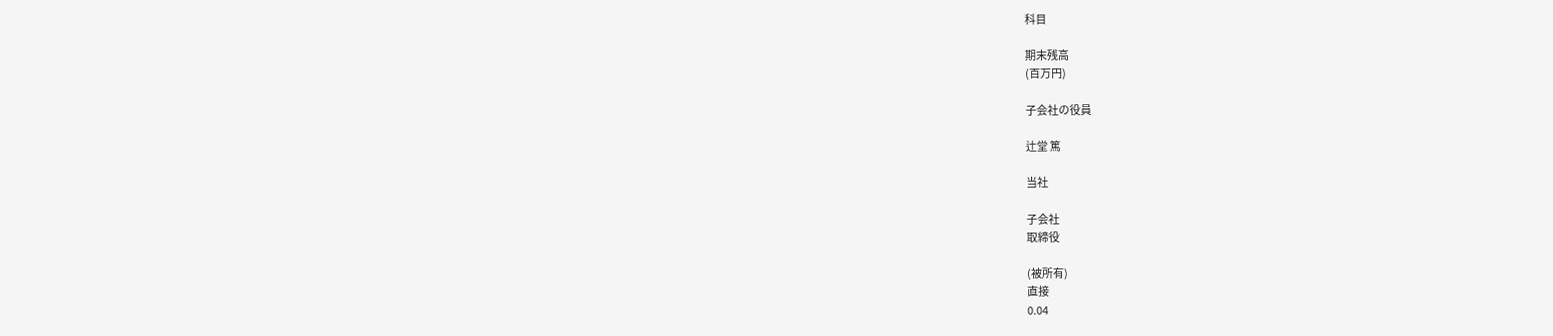科目

期末残高
(百万円)

子会社の役員

辻堂 篤

当社

子会社
取締役

(被所有)
直接
0.04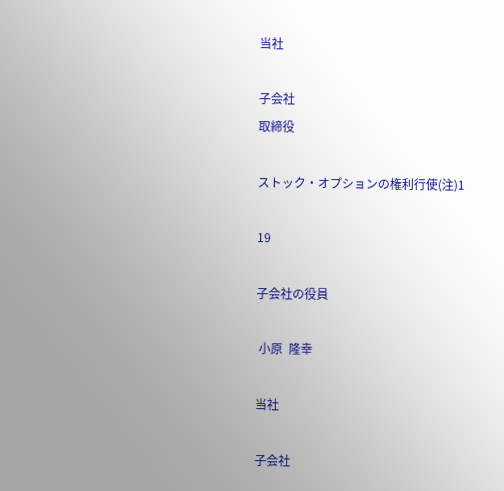当社

子会社
取締役

ストック・オプションの権利行使(注)1

19

子会社の役員

 小原  隆幸

当社

子会社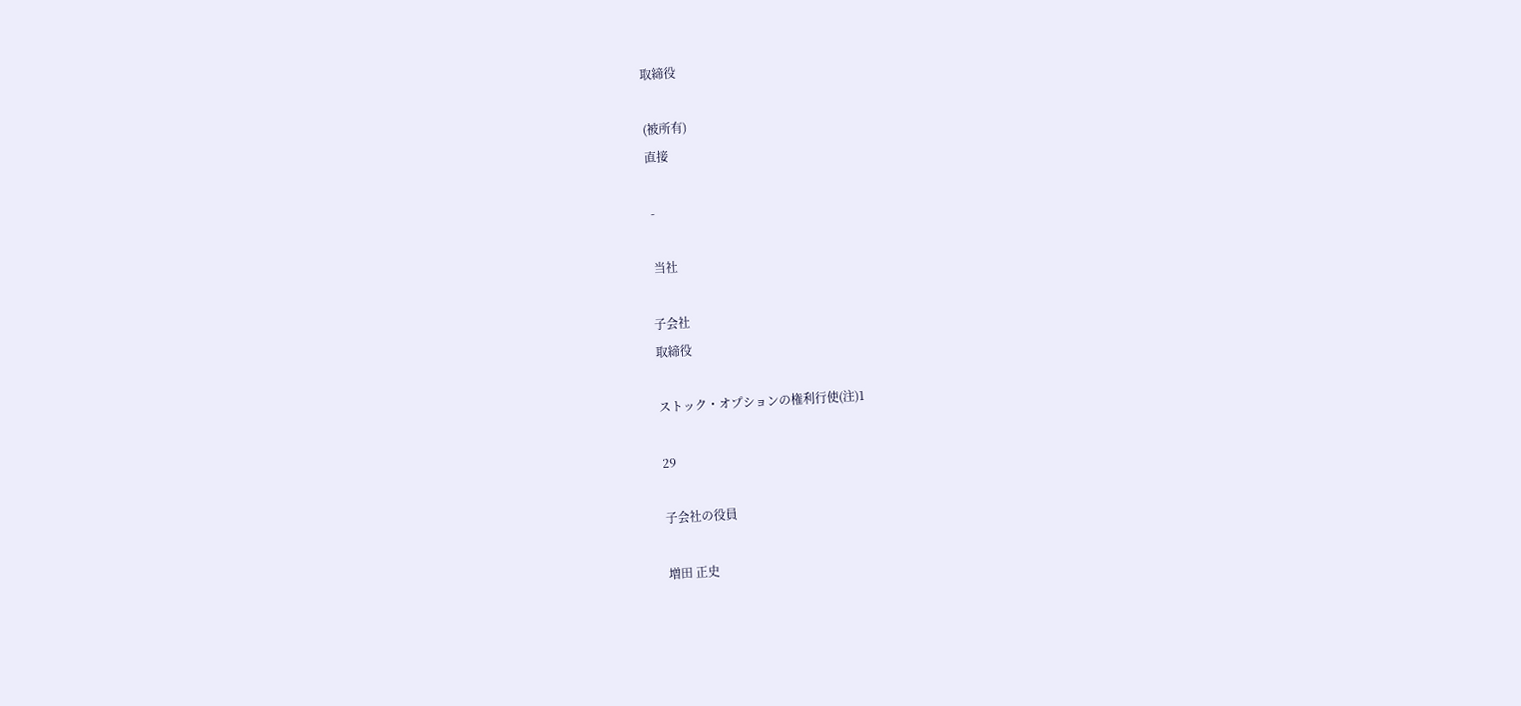取締役

(被所有)
直接

 -

 当社

子会社
取締役

ストック・オプションの権利行使(注)1

29

子会社の役員

増田 正史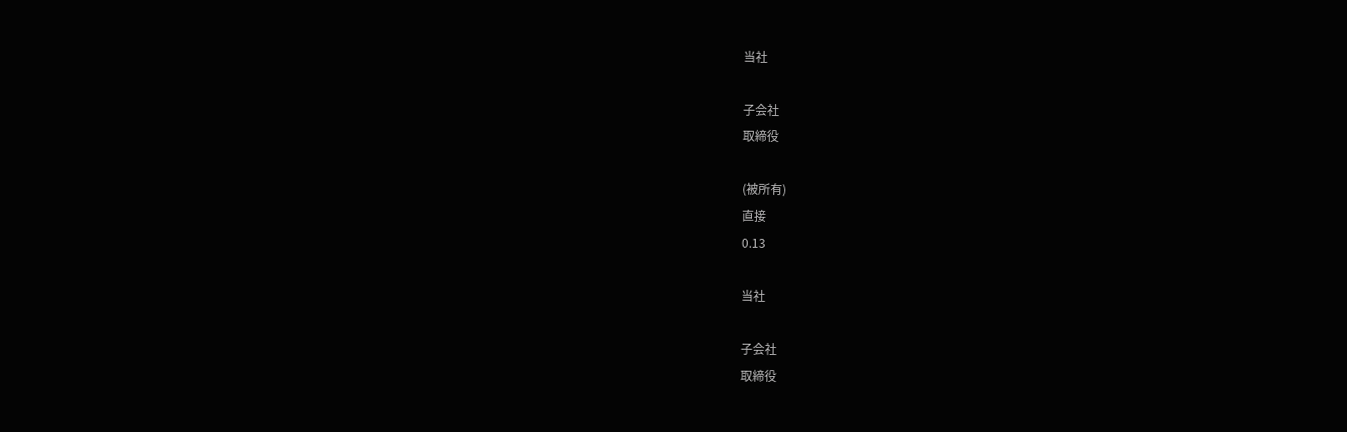当社

子会社
取締役

(被所有)
直接
0.13

当社

子会社
取締役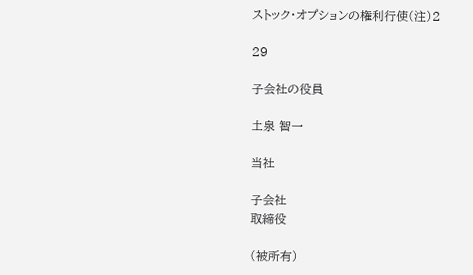ストック・オプションの権利行使(注)2

29

子会社の役員

土泉 智一

当社

子会社
取締役

(被所有)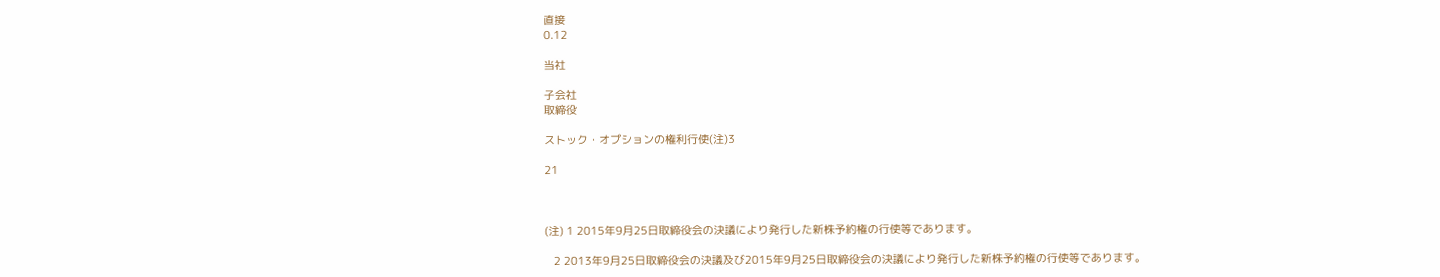直接
0.12

当社

子会社
取締役

ストック・オプションの権利行使(注)3

21



(注) 1 2015年9月25日取締役会の決議により発行した新株予約権の行使等であります。

   2 2013年9月25日取締役会の決議及び2015年9月25日取締役会の決議により発行した新株予約権の行使等であります。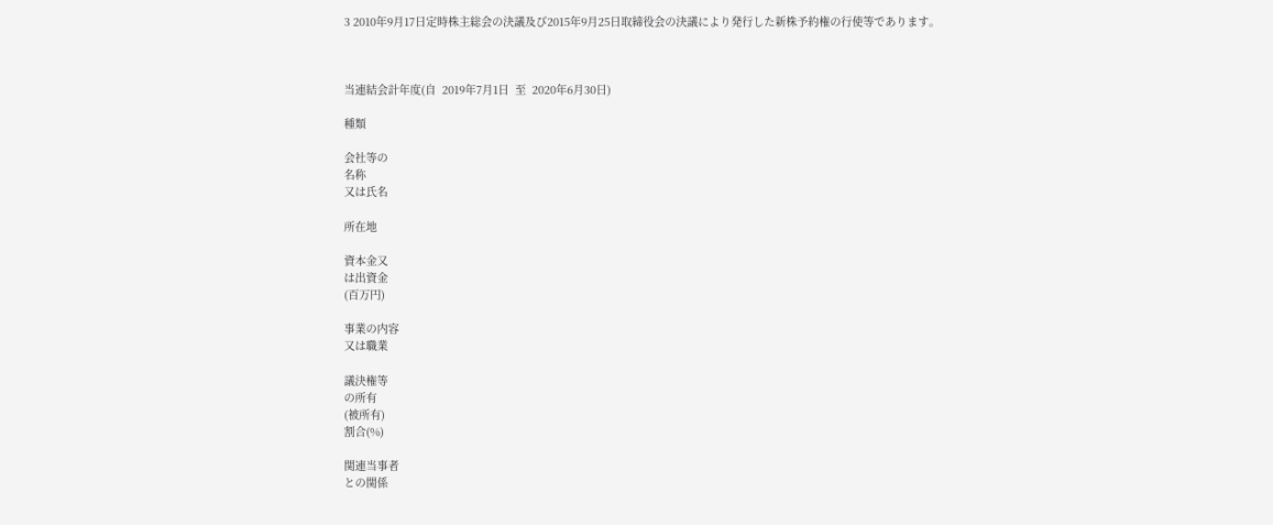3 2010年9月17日定時株主総会の決議及び2015年9月25日取締役会の決議により発行した新株予約権の行使等であります。



当連結会計年度(自  2019年7月1日  至  2020年6月30日)

種類

会社等の
名称
又は氏名

所在地

資本金又
は出資金
(百万円)

事業の内容
又は職業

議決権等
の所有
(被所有)
割合(%)

関連当事者
との関係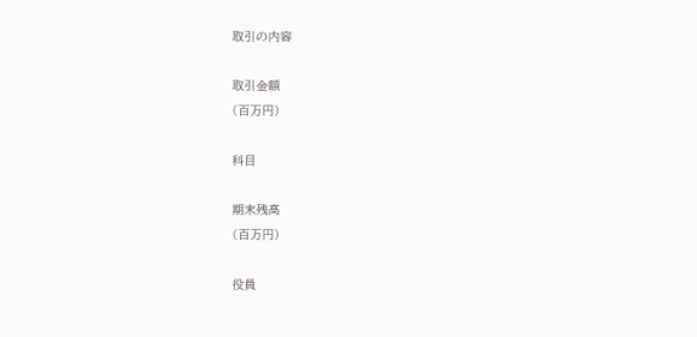取引の内容

取引金額
(百万円)

科目

期末残高
(百万円)

役員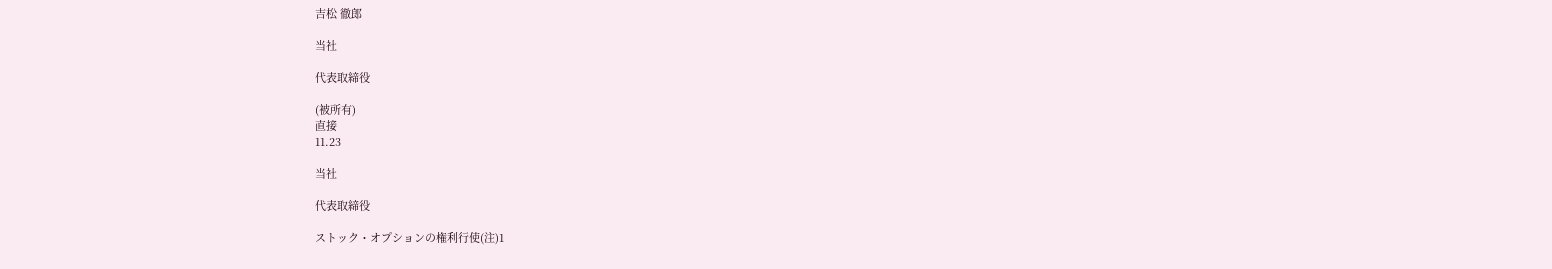吉松 徹郎

当社

代表取締役

(被所有)
直接
11.23

当社

代表取締役

ストック・オプションの権利行使(注)1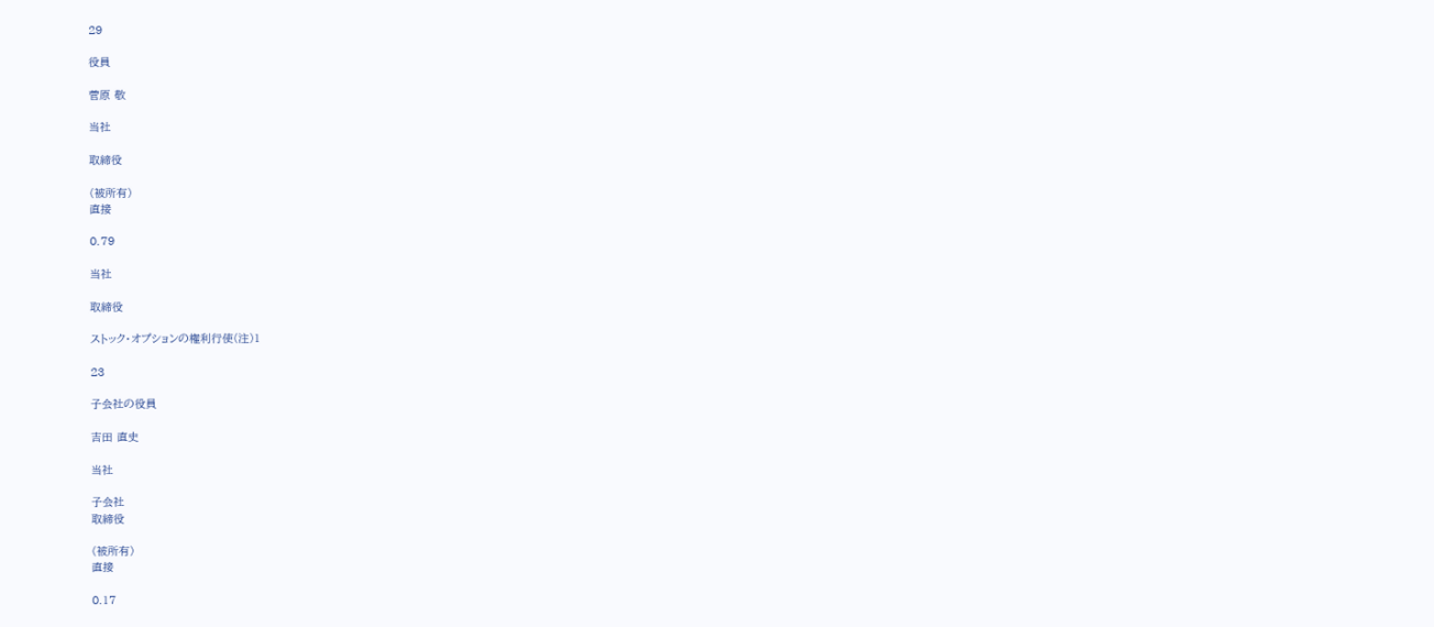29

役員

菅原 敬

当社

取締役

(被所有)
直接

0.79

当社

取締役

ストック・オプションの権利行使(注)1

23

子会社の役員

吉田 直史

当社

子会社
取締役

(被所有)
直接

0.17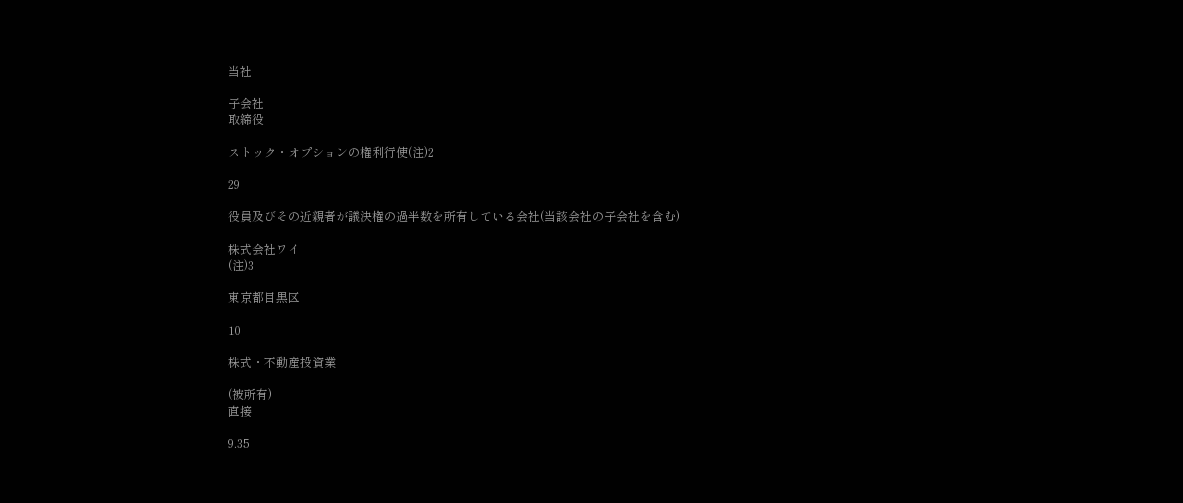当社

子会社
取締役

ストック・オプションの権利行使(注)2

29

役員及びその近親者が議決権の過半数を所有している会社(当該会社の子会社を含む)

株式会社ワイ
(注)3

東京都目黒区

10

株式・不動産投資業

(被所有)
直接

9.35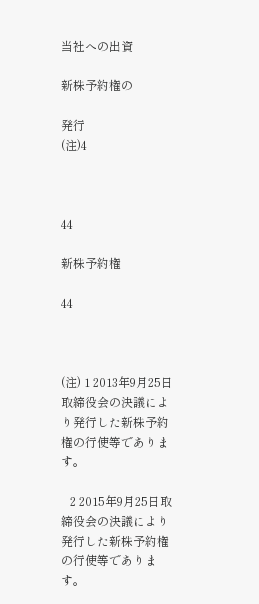当社への出資

新株予約権の

発行
(注)4



44

新株予約権

44



(注) 1 2013年9月25日取締役会の決議により発行した新株予約権の行使等であります。

   2 2015年9月25日取締役会の決議により発行した新株予約権の行使等であります。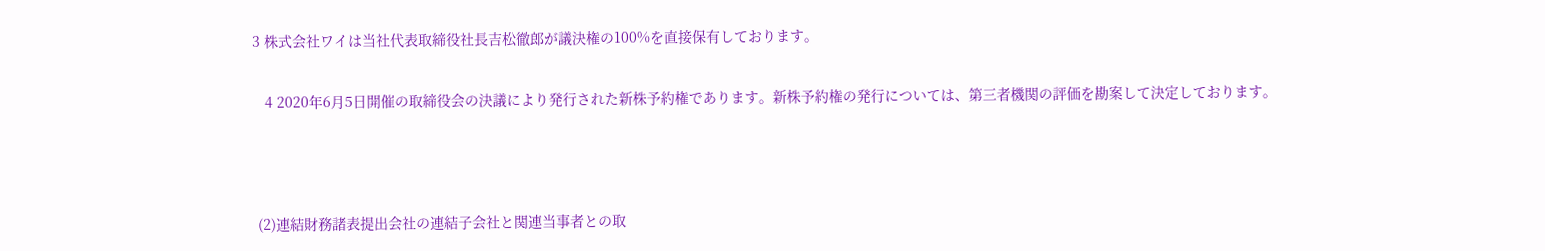3 株式会社ワイは当社代表取締役社長吉松徹郎が議決権の100%を直接保有しております。

   4 2020年6月5日開催の取締役会の決議により発行された新株予約権であります。新株予約権の発行については、第三者機関の評価を勘案して決定しております。



 (2)連結財務諸表提出会社の連結子会社と関連当事者との取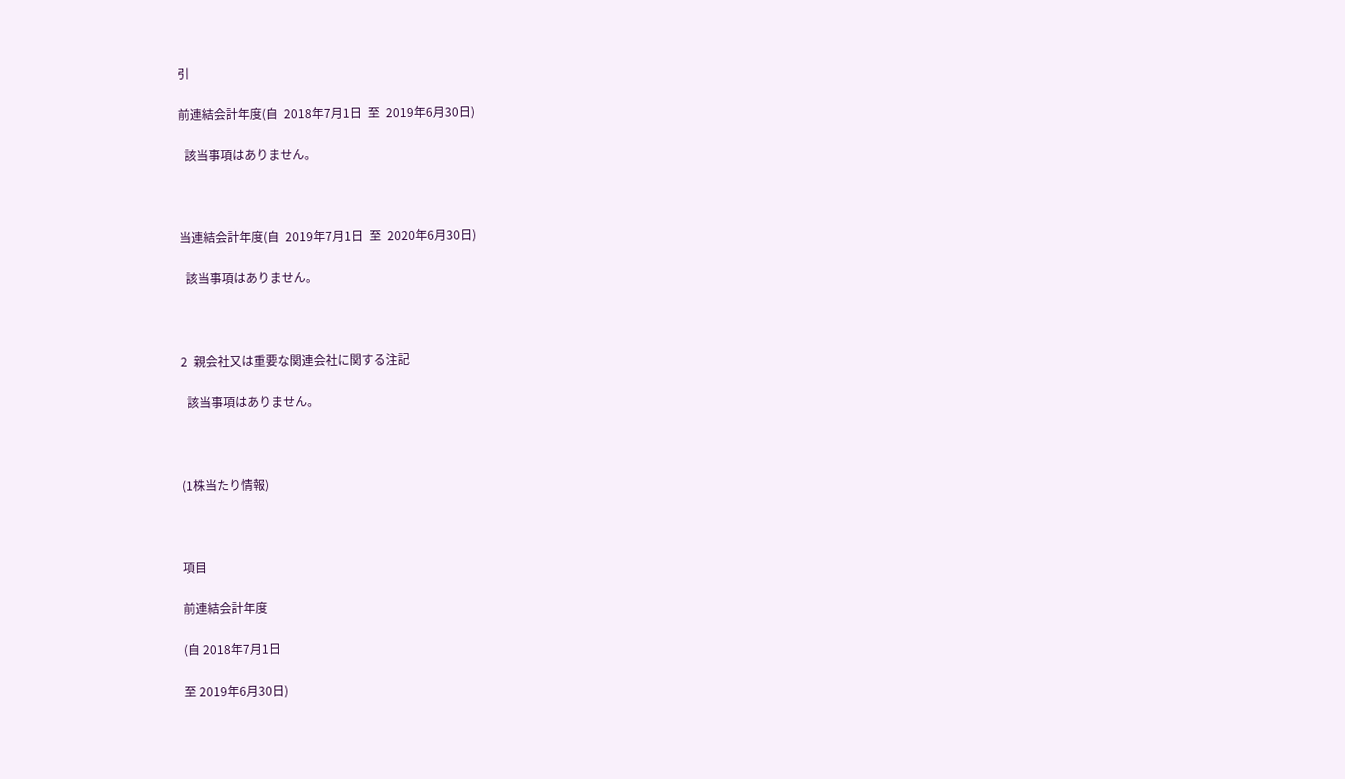引

前連結会計年度(自  2018年7月1日  至  2019年6月30日)

  該当事項はありません。



当連結会計年度(自  2019年7月1日  至  2020年6月30日)

  該当事項はありません。



2  親会社又は重要な関連会社に関する注記

  該当事項はありません。



(1株当たり情報)



項目

前連結会計年度

(自 2018年7月1日

至 2019年6月30日)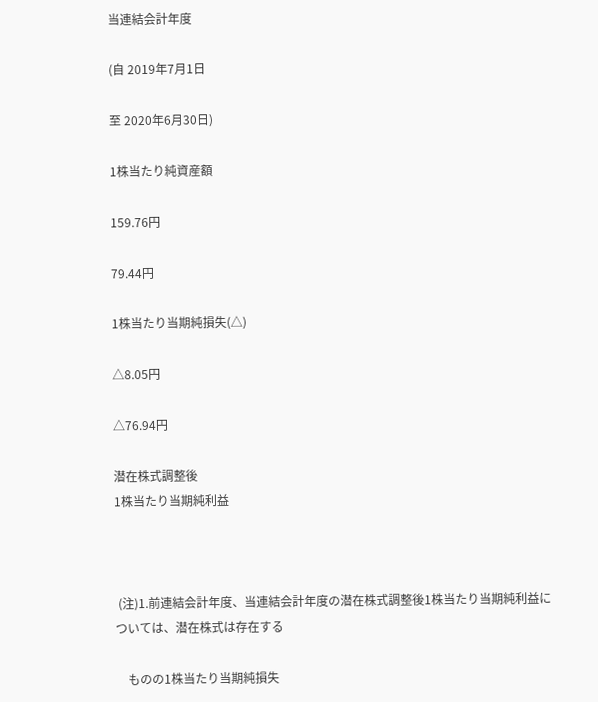当連結会計年度

(自 2019年7月1日

至 2020年6月30日)

1株当たり純資産額

159.76円

79.44円

1株当たり当期純損失(△)

△8.05円

△76.94円

潜在株式調整後
1株当たり当期純利益



 (注)1.前連結会計年度、当連結会計年度の潜在株式調整後1株当たり当期純利益については、潜在株式は存在する

    ものの1株当たり当期純損失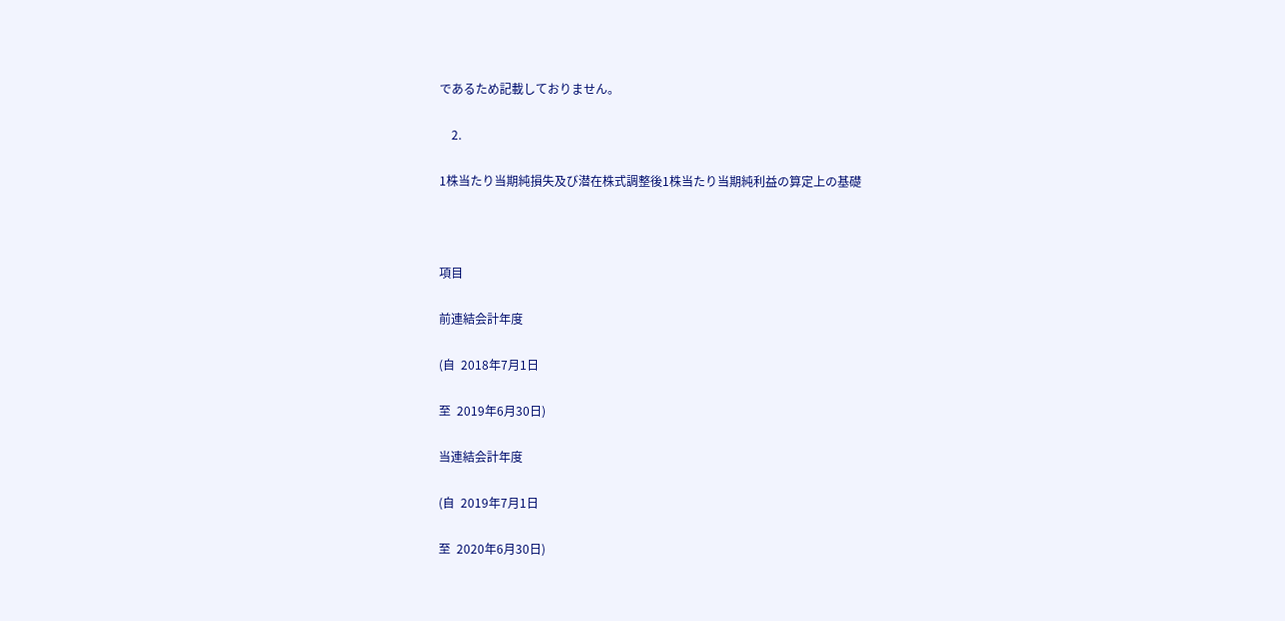であるため記載しておりません。

    2.

1株当たり当期純損失及び潜在株式調整後1株当たり当期純利益の算定上の基礎



項目

前連結会計年度

(自  2018年7月1日

至  2019年6月30日)

当連結会計年度

(自  2019年7月1日

至  2020年6月30日)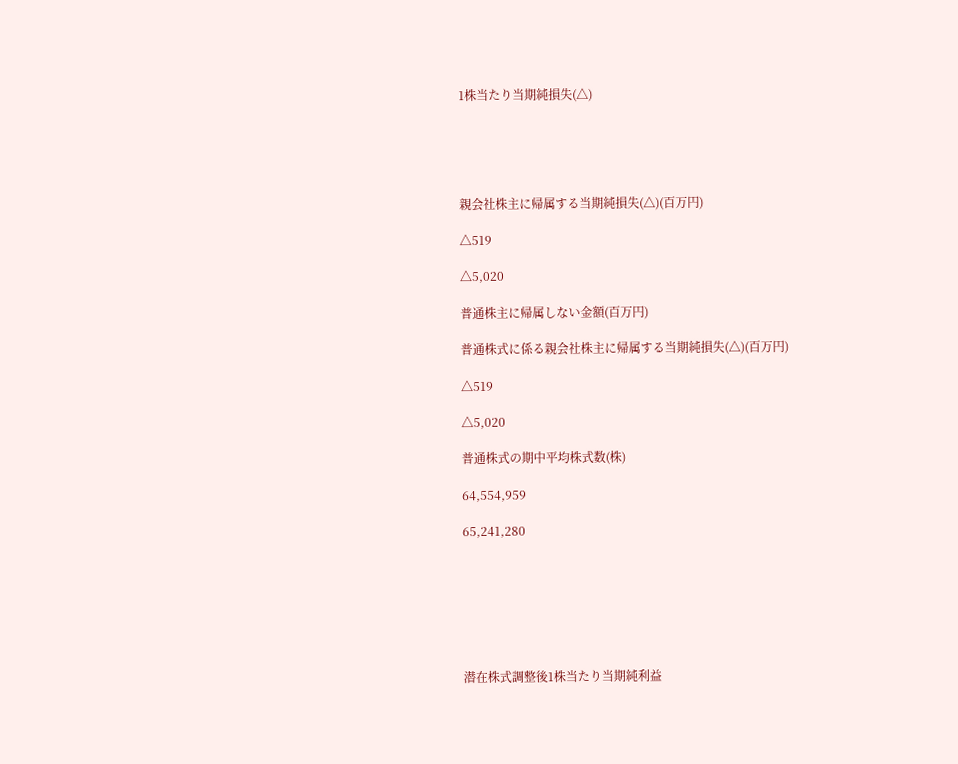1株当たり当期純損失(△)





親会社株主に帰属する当期純損失(△)(百万円)

△519

△5,020

普通株主に帰属しない金額(百万円)

普通株式に係る親会社株主に帰属する当期純損失(△)(百万円)

△519

△5,020

普通株式の期中平均株式数(株)

64,554,959

65,241,280







潜在株式調整後1株当たり当期純利益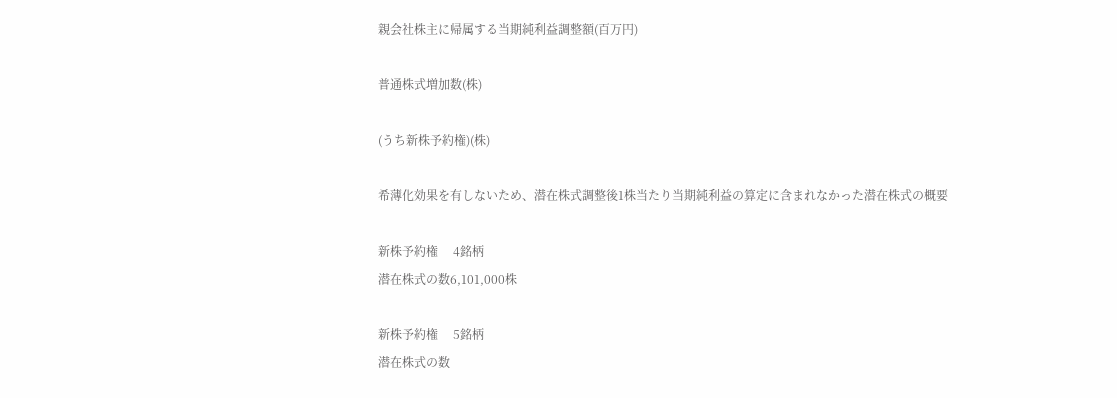親会社株主に帰属する当期純利益調整額(百万円)

普通株式増加数(株)

(うち新株予約権)(株)

希薄化効果を有しないため、潜在株式調整後1株当たり当期純利益の算定に含まれなかった潜在株式の概要

新株予約権     4銘柄
潜在株式の数6,101,000株

新株予約権     5銘柄
潜在株式の数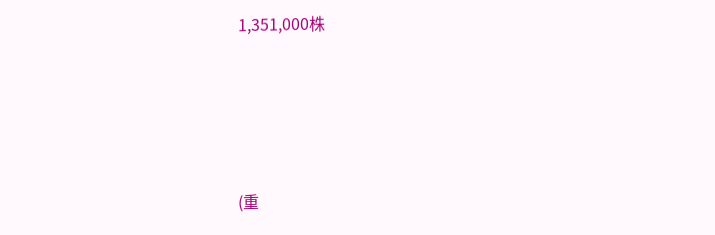1,351,000株





(重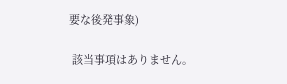要な後発事象)

 該当事項はありません。